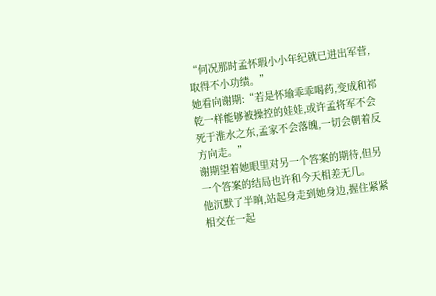“何况那时孟怀瑕小小年纪就已进出军营,取得不小功绩。”
她看向谢期:“若是怀瑜乖乖喝药,变成和祁乾一样能够被操控的娃娃,或许孟将军不会死于淮水之东,孟家不会落魄,一切会朝着反方向走。”
谢期望着她眼里对另一个答案的期待,但另一个答案的结局也许和今天相差无几。
他沉默了半晌,站起身走到她身边,握住紧紧相交在一起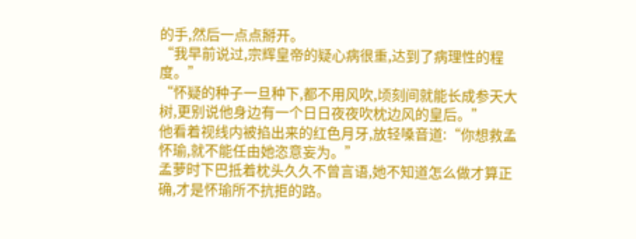的手,然后一点点掰开。
“我早前说过,宗辉皇帝的疑心病很重,达到了病理性的程度。”
“怀疑的种子一旦种下,都不用风吹,顷刻间就能长成参天大树,更别说他身边有一个日日夜夜吹枕边风的皇后。”
他看着视线内被掐出来的红色月牙,放轻嗓音道:“你想救孟怀瑜,就不能任由她恣意妄为。”
孟萝时下巴抵着枕头久久不曾言语,她不知道怎么做才算正确,才是怀瑜所不抗拒的路。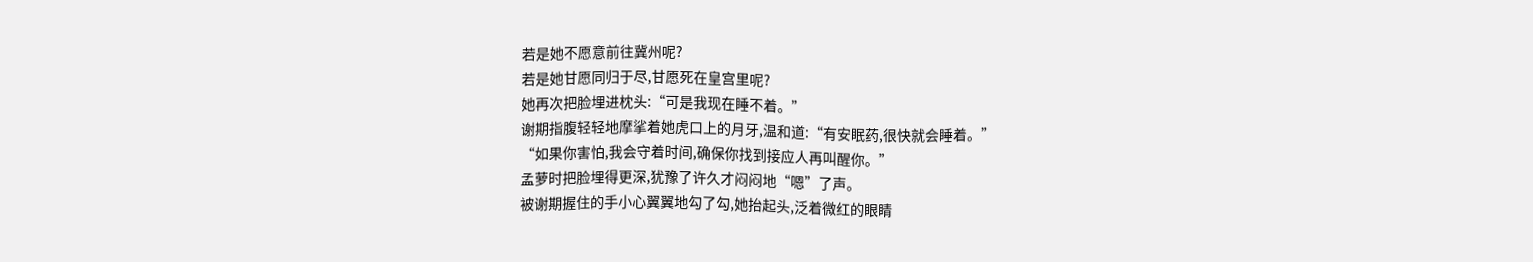若是她不愿意前往冀州呢?
若是她甘愿同归于尽,甘愿死在皇宫里呢?
她再次把脸埋进枕头:“可是我现在睡不着。”
谢期指腹轻轻地摩挲着她虎口上的月牙,温和道:“有安眠药,很快就会睡着。”
“如果你害怕,我会守着时间,确保你找到接应人再叫醒你。”
孟萝时把脸埋得更深,犹豫了许久才闷闷地“嗯”了声。
被谢期握住的手小心翼翼地勾了勾,她抬起头,泛着微红的眼睛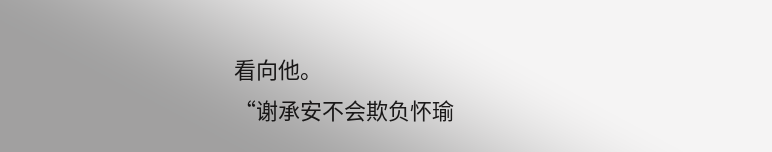看向他。
“谢承安不会欺负怀瑜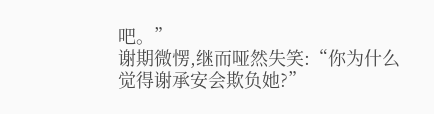吧。”
谢期微愣,继而哑然失笑:“你为什么觉得谢承安会欺负她?”